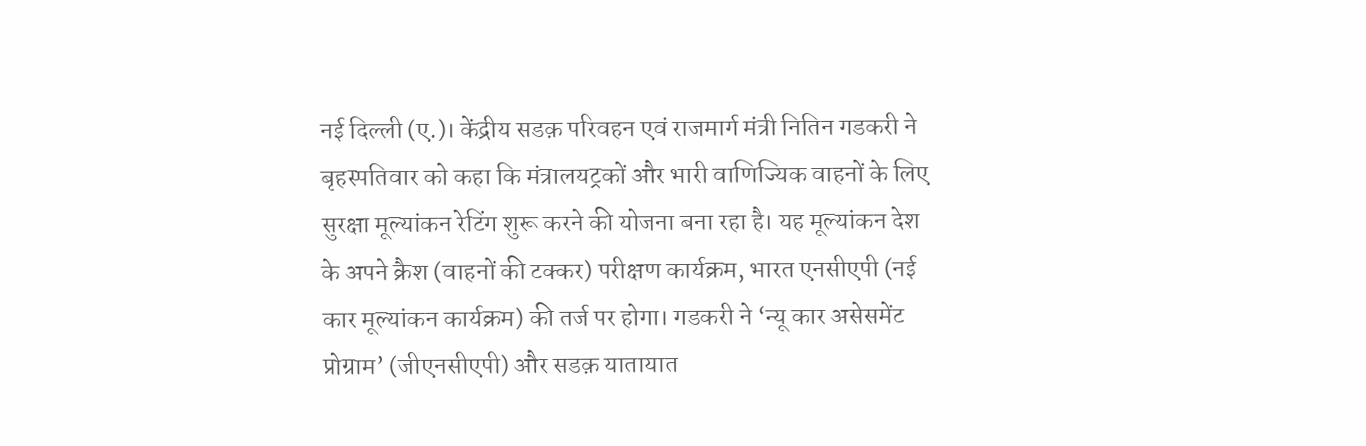नई दिल्ली (ए.)। केंद्रीय सडक़ परिवहन एवं राजमार्ग मंत्री नितिन गडकरी ने बृहस्पतिवार को कहा कि मंत्रालयट्रकों और भारी वाणिज्यिक वाहनों के लिए सुरक्षा मूल्यांकन रेटिंग शुरू करने की योजना बना रहा है। यह मूल्यांकन देश के अपने क्रैश (वाहनों की टक्कर) परीक्षण कार्यक्रम, भारत एनसीएपी (नई कार मूल्यांकन कार्यक्रम) की तर्ज पर होगा। गडकरी ने ‘न्यू कार असेसमेंट प्रोग्राम’ (जीएनसीएपी) और सडक़ यातायात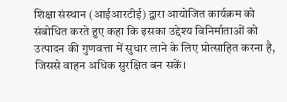शिक्षा संस्थान (आईआरटीई) द्वारा आयोजित कार्यक्रम को संबोधित करते हुए कहा कि इसका उद्देश्य विनिर्माताओं को उत्पादन की गुणवत्ता में सुधार लाने के लिए प्रोत्साहित करना है, जिससे वाहन अधिक सुरक्षित बन सकें।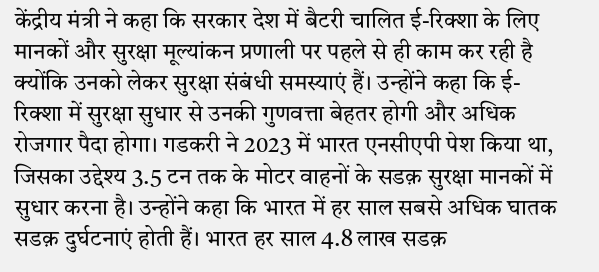केंद्रीय मंत्री ने कहा कि सरकार देश में बैटरी चालित ई-रिक्शा के लिए मानकों और सुरक्षा मूल्यांकन प्रणाली पर पहले से ही काम कर रही है क्योंकि उनको लेकर सुरक्षा संबंधी समस्याएं हैं। उन्होंने कहा कि ई-रिक्शा में सुरक्षा सुधार से उनकी गुणवत्ता बेहतर होगी और अधिक रोजगार पैदा होगा। गडकरी ने 2023 में भारत एनसीएपी पेश किया था, जिसका उद्देश्य 3.5 टन तक के मोटर वाहनों के सडक़ सुरक्षा मानकों में सुधार करना है। उन्होंने कहा कि भारत में हर साल सबसे अधिक घातक सडक़ दुर्घटनाएं होती हैं। भारत हर साल 4.8 लाख सडक़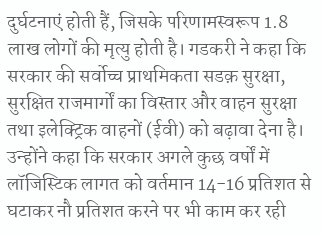दुर्घटनाएं होती हैं, जिसके परिणामस्वरूप 1.8 लाख लोगों की मृत्यु होती है। गडकरी ने कहा कि सरकार की सर्वोच्च प्राथमिकता सडक़ सुरक्षा, सुरक्षित राजमार्गों का विस्तार और वाहन सुरक्षा तथा इलेक्ट्रिक वाहनों (ईवी) को बढ़ावा देना है। उन्होंने कहा कि सरकार अगले कुछ वर्षों में लॉजिस्टिक लागत को वर्तमान 14-16 प्रतिशत से घटाकर नौ प्रतिशत करने पर भी काम कर रही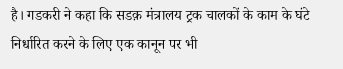है। गडकरी ने कहा कि सडक़ मंत्रालय ट्रक चालकों के काम के घंटे निर्धारित करने के लिए एक कानून पर भी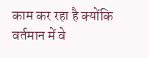काम कर रहा है क्योंकि वर्तमान में वे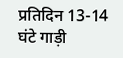प्रतिदिन 13-14 घंटे गाड़ी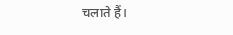चलाते हैं।